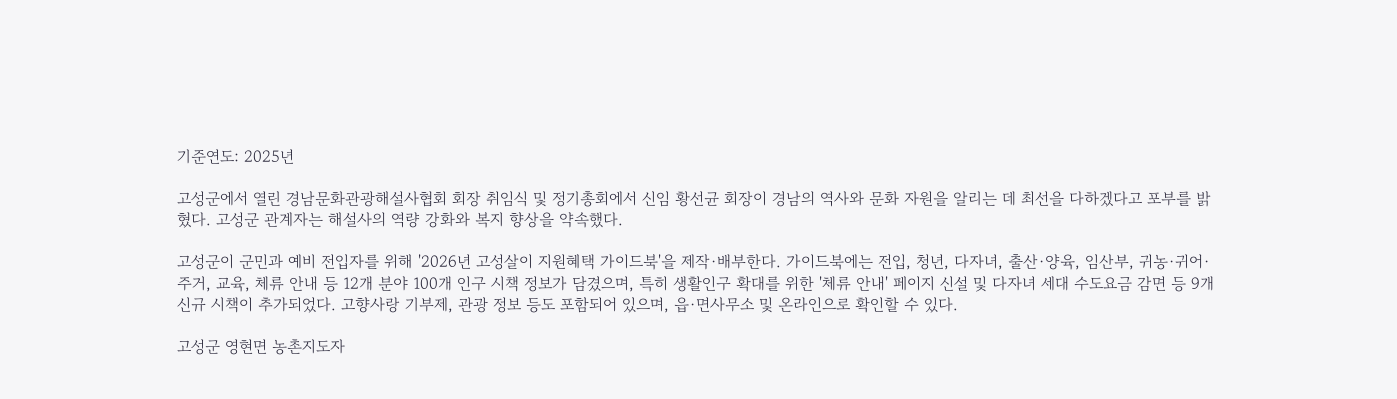기준연도: 2025년

고성군에서 열린 경남문화관광해설사협회 회장 취임식 및 정기총회에서 신임 황선균 회장이 경남의 역사와 문화 자원을 알리는 데 최선을 다하겠다고 포부를 밝혔다. 고성군 관계자는 해설사의 역량 강화와 복지 향상을 약속했다.

고성군이 군민과 예비 전입자를 위해 '2026년 고성살이 지원혜택 가이드북'을 제작·배부한다. 가이드북에는 전입, 청년, 다자녀, 출산·양육, 임산부, 귀농·귀어·주거, 교육, 체류 안내 등 12개 분야 100개 인구 시책 정보가 담겼으며, 특히 생활인구 확대를 위한 '체류 안내' 페이지 신설 및 다자녀 세대 수도요금 감면 등 9개 신규 시책이 추가되었다. 고향사랑 기부제, 관광 정보 등도 포함되어 있으며, 읍·면사무소 및 온라인으로 확인할 수 있다.

고성군 영현면 농촌지도자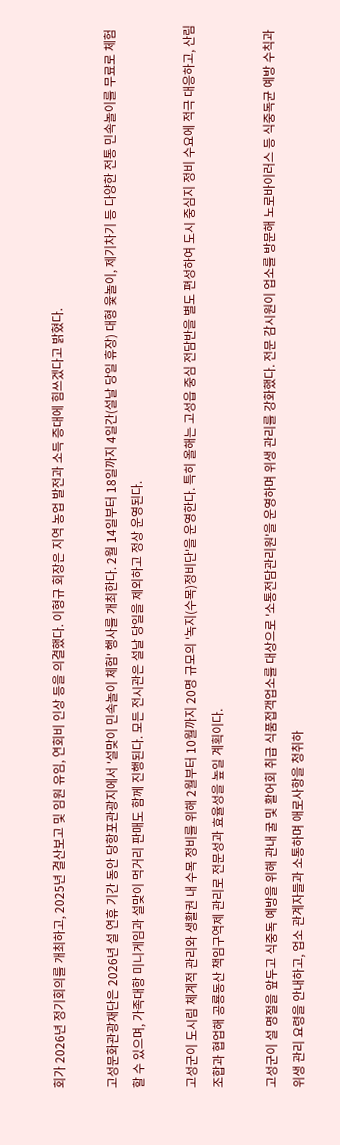회가 2026년 정기회의를 개최하고, 2025년 결산보고 및 임원 유임, 연회비 인상 등을 의결했다. 이형규 회장은 지역 농업 발전과 소득 증대에 힘쓰겠다고 밝혔다.

고성문화관광재단은 2026년 설 연휴 기간 동안 당항포관광지에서 '설맞이 민속놀이 체험' 행사를 개최한다. 2월 14일부터 18일까지 4일간(설날 당일 휴장) 대형 윷놀이, 제기차기 등 다양한 전통 민속놀이를 무료로 체험할 수 있으며, 가족대항 미니게임과 설맞이 먹거리 판매도 함께 진행된다. 모든 전시관은 설날 당일을 제외하고 정상 운영된다.

고성군이 도시림 체계적 관리와 생활권 내 수목 정비를 위해 2월부터 10월까지 20명 규모의 '녹지(수목)정비단'을 운영한다. 특히 올해는 고성읍 중심 전담반을 별도 편성하여 도시 중심지 정비 수요에 적극 대응하고, 산림조합과 협업해 공룡동산 책임구역제 관리로 전문성과 효율성을 높일 계획이다.

고성군이 설 명절을 앞두고 식중독 예방을 위해 관내 굴 및 활어회 취급 식품접객업소를 대상으로 '소통전담관리원'을 운영하며 위생 관리를 강화했다. 전문 감시원이 업소를 방문해 노로바이러스 등 식중독균 예방 수칙과 위생 관리 요령을 안내하고, 업소 관계자들과 소통하며 애로사항을 청취하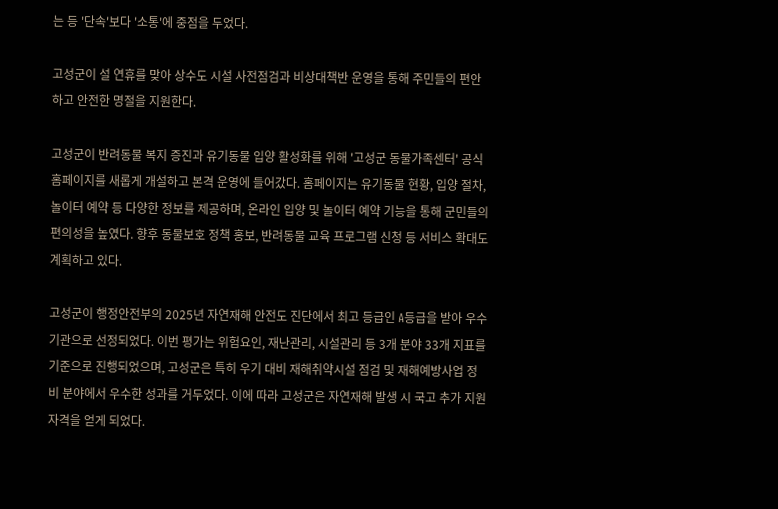는 등 '단속'보다 '소통'에 중점을 두었다.

고성군이 설 연휴를 맞아 상수도 시설 사전점검과 비상대책반 운영을 통해 주민들의 편안하고 안전한 명절을 지원한다.

고성군이 반려동물 복지 증진과 유기동물 입양 활성화를 위해 '고성군 동물가족센터' 공식 홈페이지를 새롭게 개설하고 본격 운영에 들어갔다. 홈페이지는 유기동물 현황, 입양 절차, 놀이터 예약 등 다양한 정보를 제공하며, 온라인 입양 및 놀이터 예약 기능을 통해 군민들의 편의성을 높였다. 향후 동물보호 정책 홍보, 반려동물 교육 프로그램 신청 등 서비스 확대도 계획하고 있다.

고성군이 행정안전부의 2025년 자연재해 안전도 진단에서 최고 등급인 A등급을 받아 우수기관으로 선정되었다. 이번 평가는 위험요인, 재난관리, 시설관리 등 3개 분야 33개 지표를 기준으로 진행되었으며, 고성군은 특히 우기 대비 재해취약시설 점검 및 재해예방사업 정비 분야에서 우수한 성과를 거두었다. 이에 따라 고성군은 자연재해 발생 시 국고 추가 지원 자격을 얻게 되었다.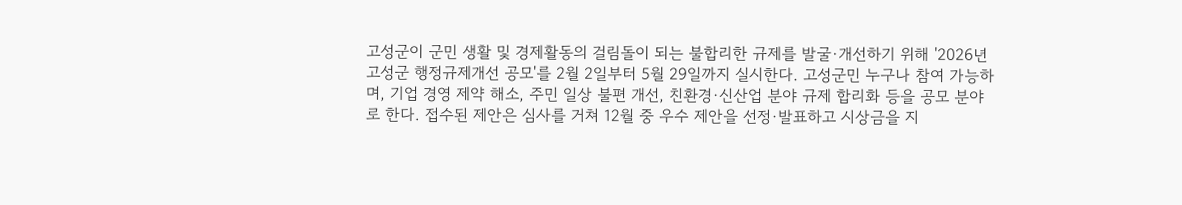고성군이 군민 생활 및 경제활동의 걸림돌이 되는 불합리한 규제를 발굴·개선하기 위해 '2026년 고성군 행정규제개선 공모'를 2월 2일부터 5월 29일까지 실시한다. 고성군민 누구나 참여 가능하며, 기업 경영 제약 해소, 주민 일상 불편 개선, 친환경·신산업 분야 규제 합리화 등을 공모 분야로 한다. 접수된 제안은 심사를 거쳐 12월 중 우수 제안을 선정·발표하고 시상금을 지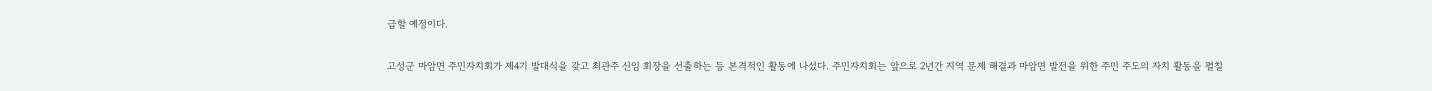급할 예정이다.

고성군 마암면 주민자치회가 제4기 발대식을 갖고 최관주 신임 회장을 선출하는 등 본격적인 활동에 나섰다. 주민자치회는 앞으로 2년간 지역 문제 해결과 마암면 발전을 위한 주민 주도의 자치 활동을 펼칠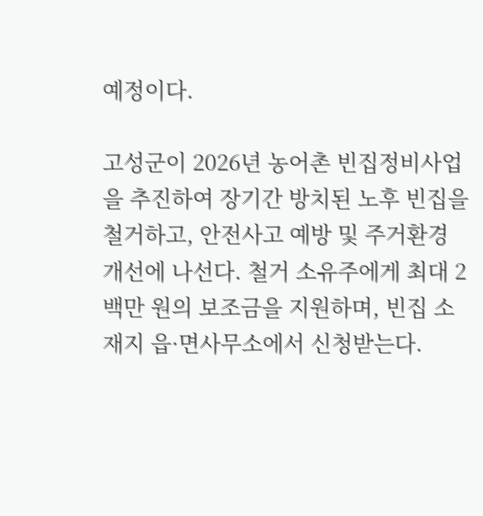예정이다.

고성군이 2026년 농어촌 빈집정비사업을 추진하여 장기간 방치된 노후 빈집을 철거하고, 안전사고 예방 및 주거환경 개선에 나선다. 철거 소유주에게 최대 2백만 원의 보조금을 지원하며, 빈집 소재지 읍·면사무소에서 신청받는다.